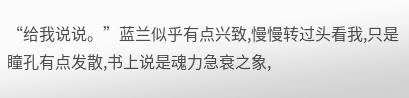“给我说说。”蓝兰似乎有点兴致,慢慢转过头看我,只是瞳孔有点发散,书上说是魂力急衰之象,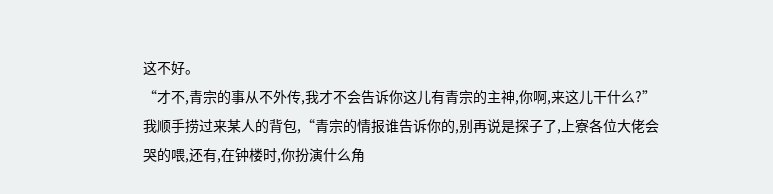这不好。
“才不,青宗的事从不外传,我才不会告诉你这儿有青宗的主神,你啊,来这儿干什么?”我顺手捞过来某人的背包,“青宗的情报谁告诉你的,别再说是探子了,上寮各位大佬会哭的喂,还有,在钟楼时,你扮演什么角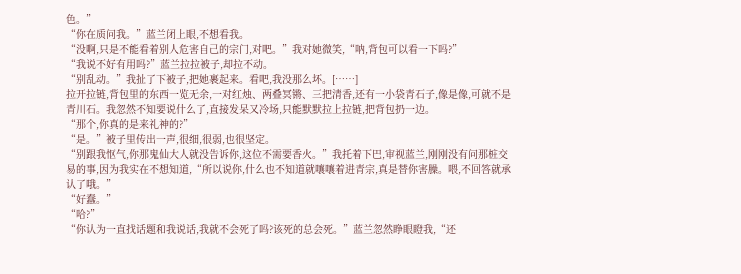色。”
“你在质问我。”蓝兰闭上眼,不想看我。
“没啊,只是不能看着别人危害自己的宗门,对吧。”我对她微笑,“呐,背包可以看一下吗?”
“我说不好有用吗?”蓝兰拉拉被子,却拉不动。
“别乱动。”我扯了下被子,把她裹起来。看吧,我没那么坏。[……]
拉开拉链,背包里的东西一览无余,一对红烛、两叠冥锵、三把清香,还有一小袋青石子,像是像,可就不是青川石。我忽然不知要说什么了,直接发呆又冷场,只能默默拉上拉链,把背包扔一边。
“那个,你真的是来礼神的?”
“是。”被子里传出一声,很细,很弱,也很坚定。
“别跟我怄气,你那鬼仙大人就没告诉你,这位不需要香火。”我托着下巴,审视蓝兰,刚刚没有问那桩交易的事,因为我实在不想知道,“所以说你,什么也不知道就嚷嚷着进青宗,真是替你害臊。喂,不回答就承认了哦。”
“好蠢。”
“哈?”
“你认为一直找话题和我说话,我就不会死了吗?该死的总会死。”蓝兰忽然睁眼瞪我,“还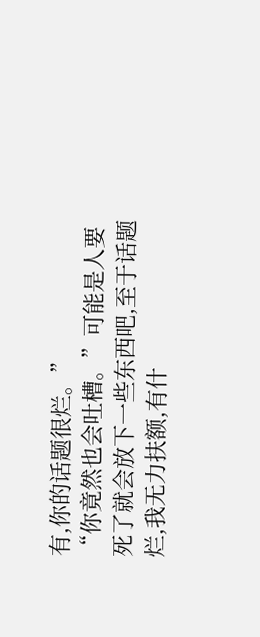有,你的话题很烂。”
“你竟然也会吐槽。”可能是人要死了就会放下一些东西吧,至于话题烂,我无力扶额,有什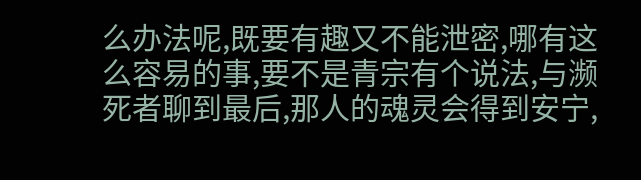么办法呢,既要有趣又不能泄密,哪有这么容易的事,要不是青宗有个说法,与濒死者聊到最后,那人的魂灵会得到安宁,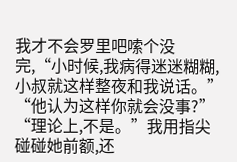我才不会罗里吧嗦个没完,“小时候,我病得迷迷糊糊,小叔就这样整夜和我说话。”
“他认为这样你就会没事?”
“理论上,不是。”我用指尖碰碰她前额,还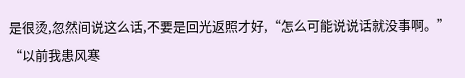是很烫,忽然间说这么话,不要是回光返照才好,“怎么可能说说话就没事啊。”
“以前我患风寒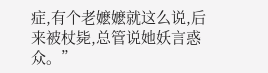症,有个老嬷嬷就这么说,后来被杖毙,总管说她妖言惑众。”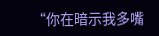“你在暗示我多嘴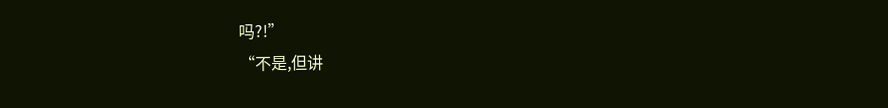吗?!”
“不是,但讲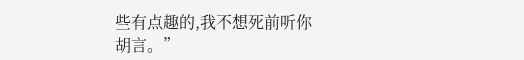些有点趣的,我不想死前听你胡言。”